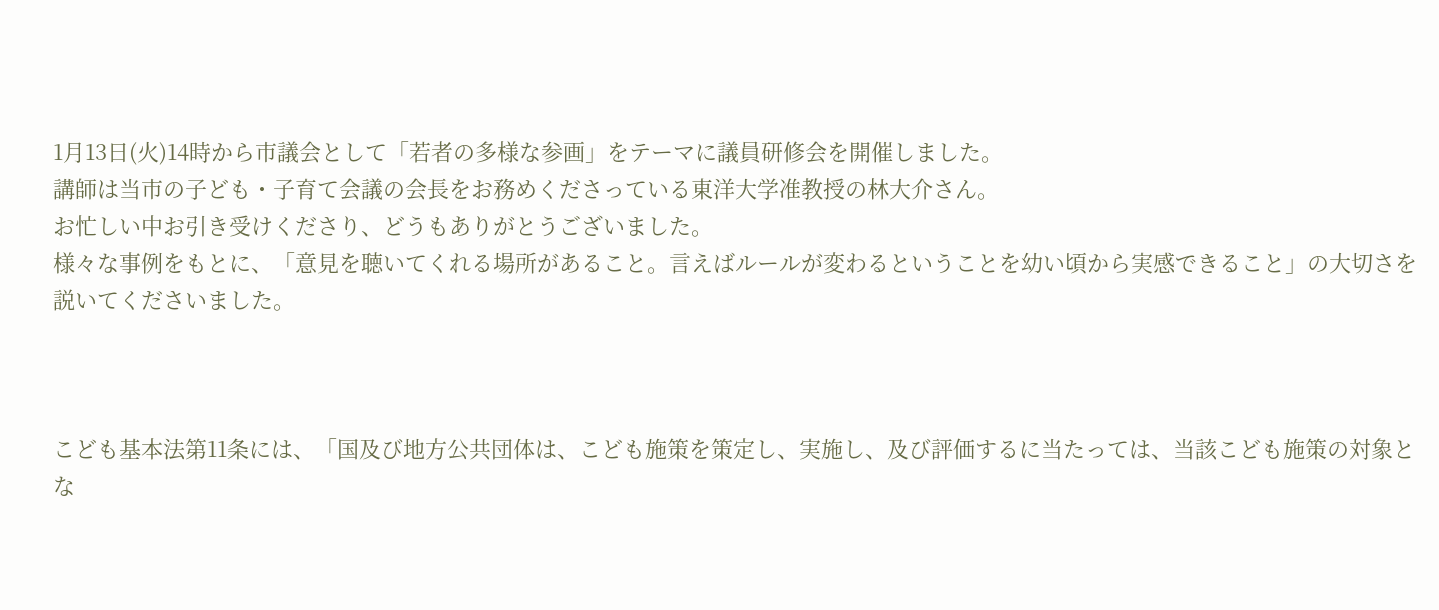1月13日(火)14時から市議会として「若者の多様な参画」をテーマに議員研修会を開催しました。
講師は当市の子ども・子育て会議の会長をお務めくださっている東洋大学准教授の林大介さん。
お忙しい中お引き受けくださり、どうもありがとうございました。
様々な事例をもとに、「意見を聴いてくれる場所があること。言えばルールが変わるということを幼い頃から実感できること」の大切さを説いてくださいました。



こども基本法第11条には、「国及び地方公共団体は、こども施策を策定し、実施し、及び評価するに当たっては、当該こども施策の対象とな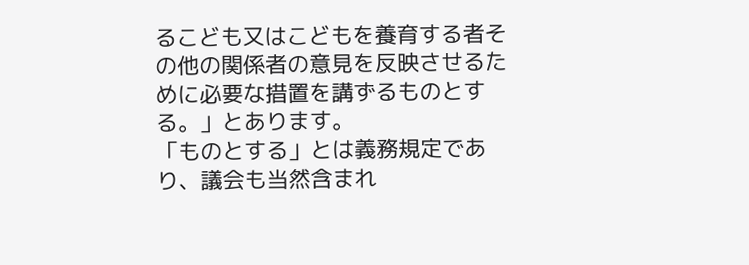るこども又はこどもを養育する者その他の関係者の意見を反映させるために必要な措置を講ずるものとする。」とあります。
「ものとする」とは義務規定であり、議会も当然含まれ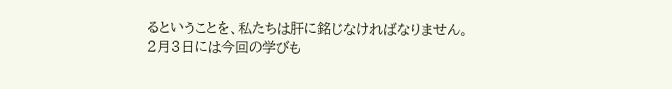るということを、私たちは肝に銘じなければなりません。
2月3日には今回の学びも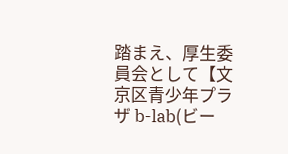踏まえ、厚生委員会として【文京区青少年プラザ b-lab(ビー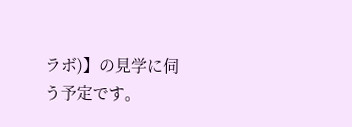ラボ)】の見学に伺う予定です。